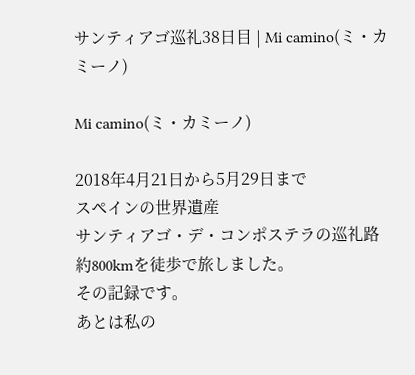サンティアゴ巡礼38日目 | Mi camino(ミ・カミーノ)

Mi camino(ミ・カミーノ)

2018年4月21日から5月29日まで
スペインの世界遺産
サンティアゴ・デ・コンポステラの巡礼路
約800kmを徒歩で旅しました。
その記録です。
あとは私の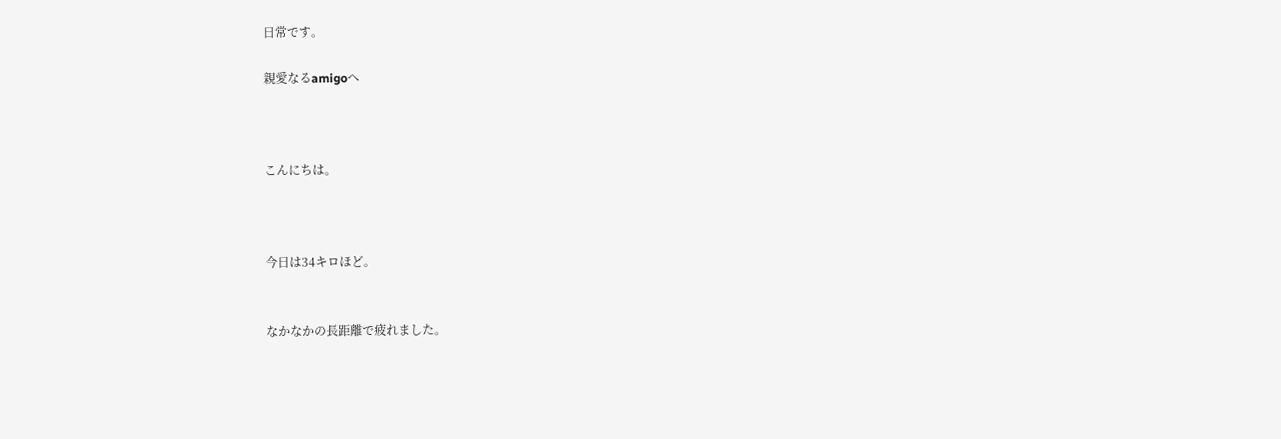日常です。

親愛なるamigoへ



こんにちは。



今日は34キロほど。


なかなかの長距離で疲れました。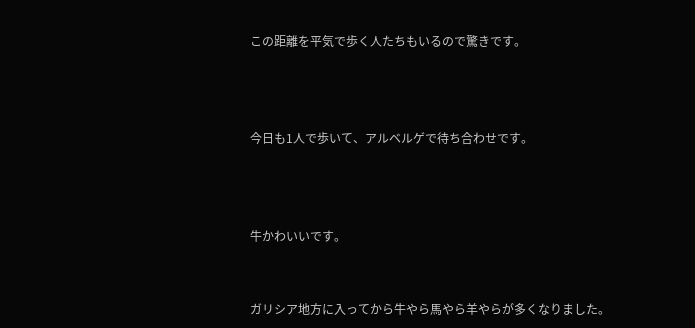この距離を平気で歩く人たちもいるので驚きです。



今日も1人で歩いて、アルベルゲで待ち合わせです。



牛かわいいです。


ガリシア地方に入ってから牛やら馬やら羊やらが多くなりました。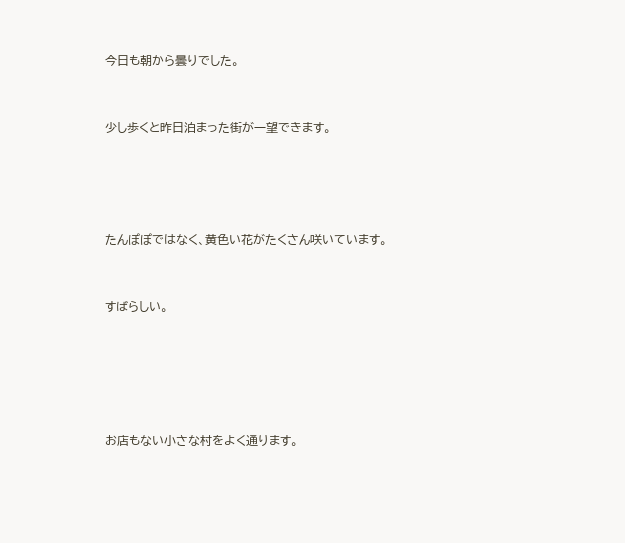今日も朝から曇りでした。


少し歩くと昨日泊まった街が一望できます。




たんぽぽではなく、黄色い花がたくさん咲いています。


すばらしい。





お店もない小さな村をよく通ります。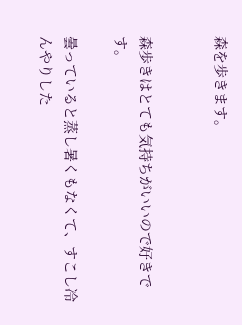森を歩きます。


森歩きはとても気持ちがいいので好きです。

曇っていると蒸し暑くもなくて、すこし冷んやりした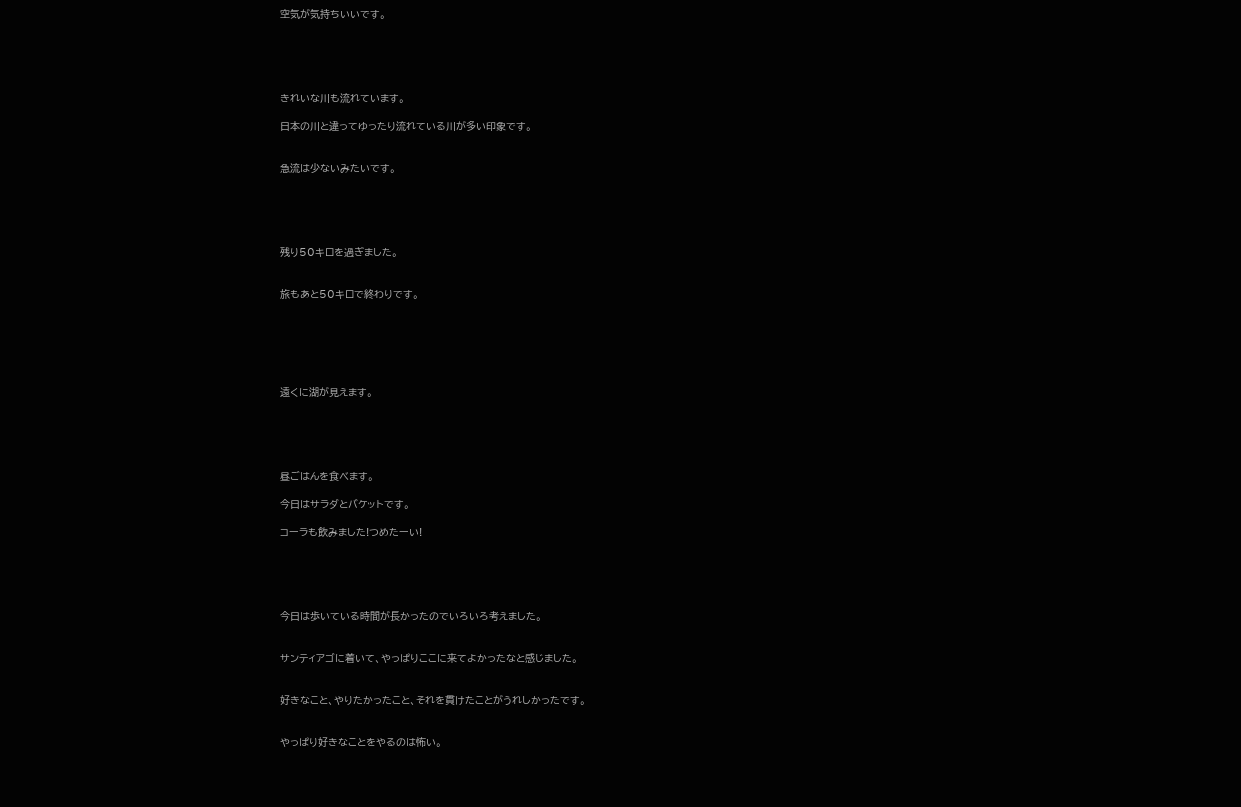空気が気持ちいいです。





きれいな川も流れています。

日本の川と違ってゆったり流れている川が多い印象です。


急流は少ないみたいです。





残り50キロを過ぎました。


旅もあと50キロで終わりです。






遠くに湖が見えます。





昼ごはんを食べます。

今日はサラダとバケットです。

コーラも飲みました!つめたーい!





今日は歩いている時間が長かったのでいろいろ考えました。


サンティアゴに着いて、やっぱりここに来てよかったなと感じました。


好きなこと、やりたかったこと、それを貫けたことがうれしかったです。


やっぱり好きなことをやるのは怖い。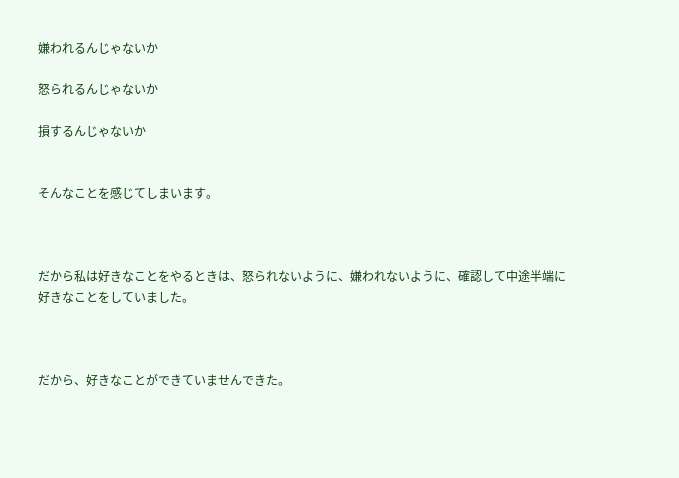嫌われるんじゃないか

怒られるんじゃないか

損するんじゃないか


そんなことを感じてしまいます。



だから私は好きなことをやるときは、怒られないように、嫌われないように、確認して中途半端に好きなことをしていました。



だから、好きなことができていませんできた。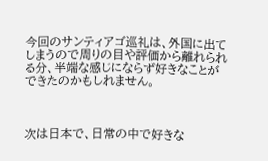今回のサンティアゴ巡礼は、外国に出てしまうので周りの目や評価から離れられる分、半端な感じにならず好きなことができたのかもしれません。



次は日本で、日常の中で好きな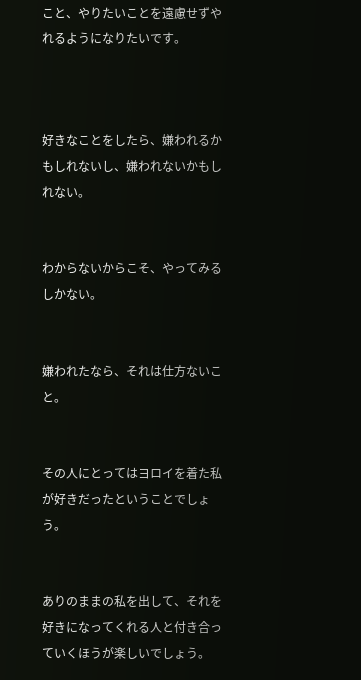こと、やりたいことを遠慮せずやれるようになりたいです。



好きなことをしたら、嫌われるかもしれないし、嫌われないかもしれない。


わからないからこそ、やってみるしかない。


嫌われたなら、それは仕方ないこと。


その人にとってはヨロイを着た私が好きだったということでしょう。


ありのままの私を出して、それを好きになってくれる人と付き合っていくほうが楽しいでしょう。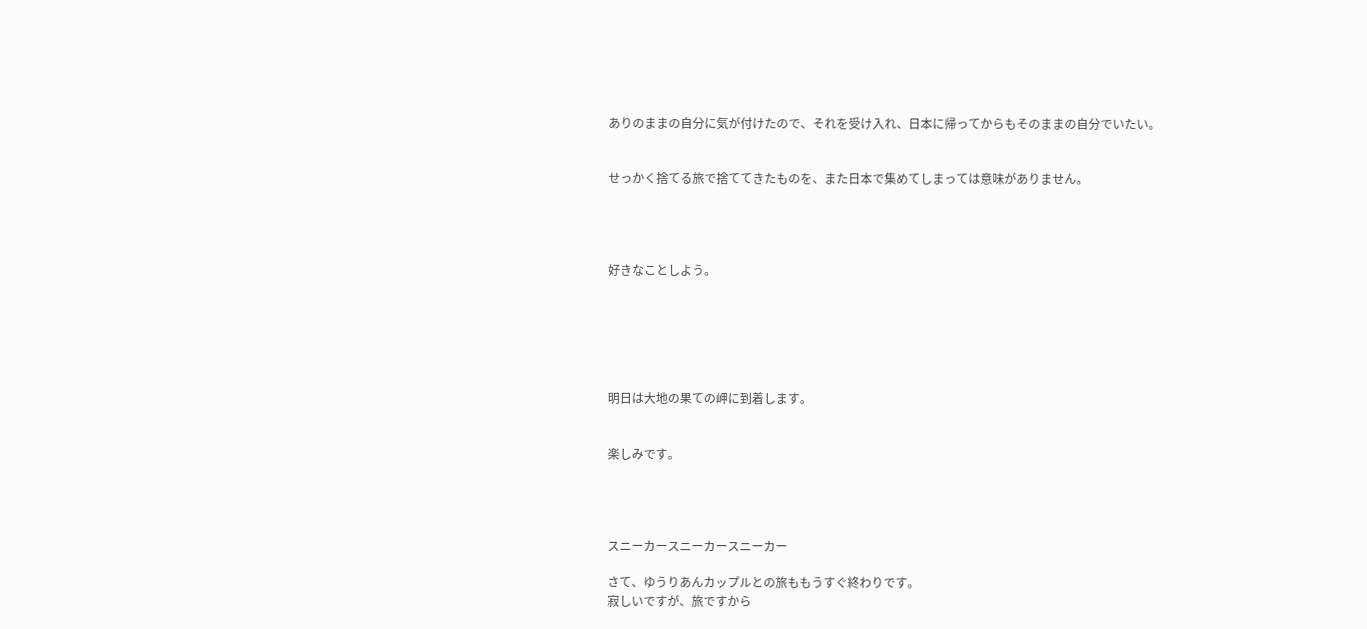ありのままの自分に気が付けたので、それを受け入れ、日本に帰ってからもそのままの自分でいたい。


せっかく捨てる旅で捨ててきたものを、また日本で集めてしまっては意味がありません。




好きなことしよう。






明日は大地の果ての岬に到着します。


楽しみです。




スニーカースニーカースニーカー

さて、ゆうりあんカップルとの旅ももうすぐ終わりです。
寂しいですが、旅ですから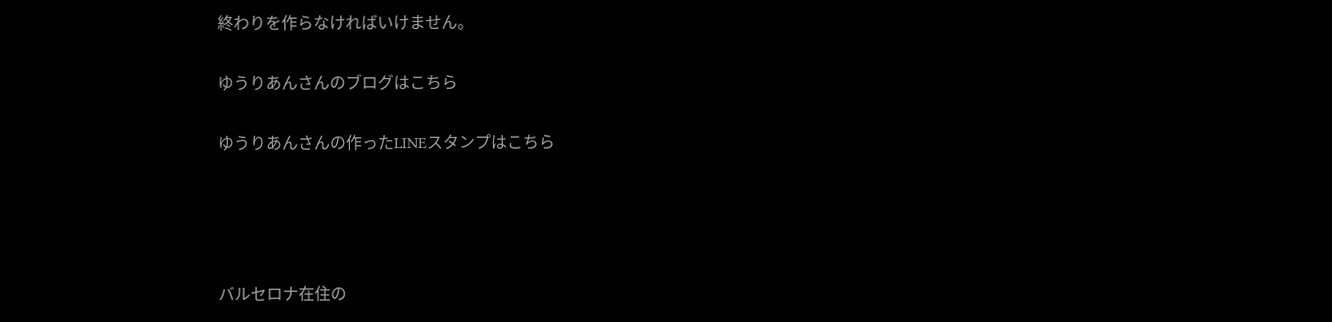終わりを作らなければいけません。

ゆうりあんさんのブログはこちら

ゆうりあんさんの作ったLINEスタンプはこちら




バルセロナ在住の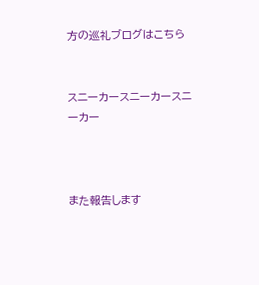方の巡礼ブログはこちら


スニーカースニーカースニーカー



また報告します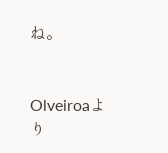ね。


Olveiroaより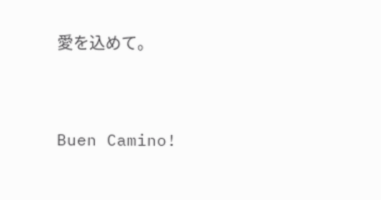愛を込めて。


Buen Camino!